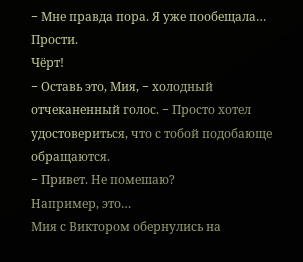− Мне правда пора. Я уже пообещала… Прости.
Чёрт!
− Оставь это, Мия, − холодный отчеканенный голос. − Просто хотел удостовериться, что с тобой подобающе обращаются.
− Привет. Не помешаю?
Например, это…
Мия с Виктором обернулись на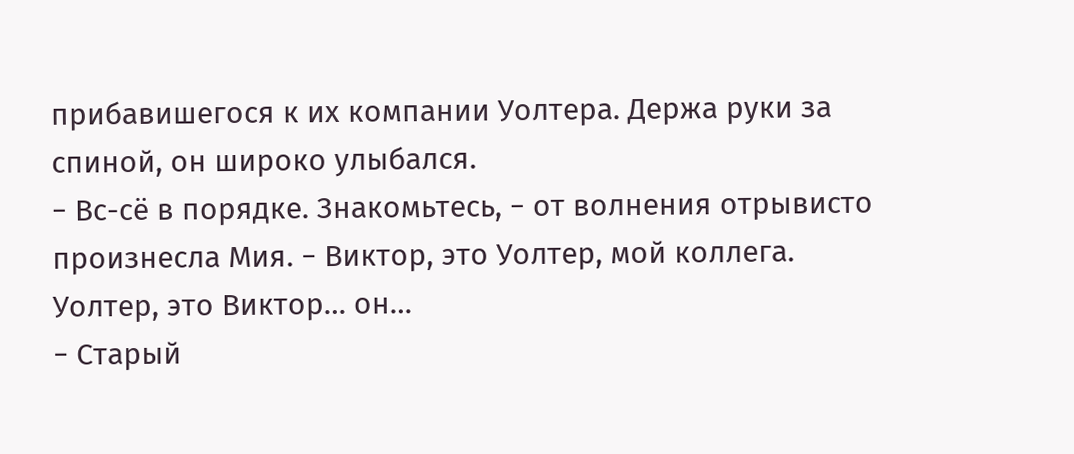прибавишегося к их компании Уолтера. Держа руки за спиной, он широко улыбался.
− Вс-сё в порядке. Знакомьтесь, − от волнения отрывисто произнесла Мия. − Виктор, это Уолтер, мой коллега. Уолтер, это Виктор… он…
− Старый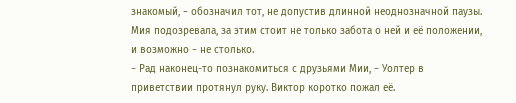знакомый, − обозначил тот, не допустив длинной неоднозначной паузы. Мия подозревала, за этим стоит не только забота о ней и её положении, и возможно − не столько.
− Рад наконец-то познакомиться с друзьями Мии, − Уолтер в приветствии протянул руку. Виктор коротко пожал её.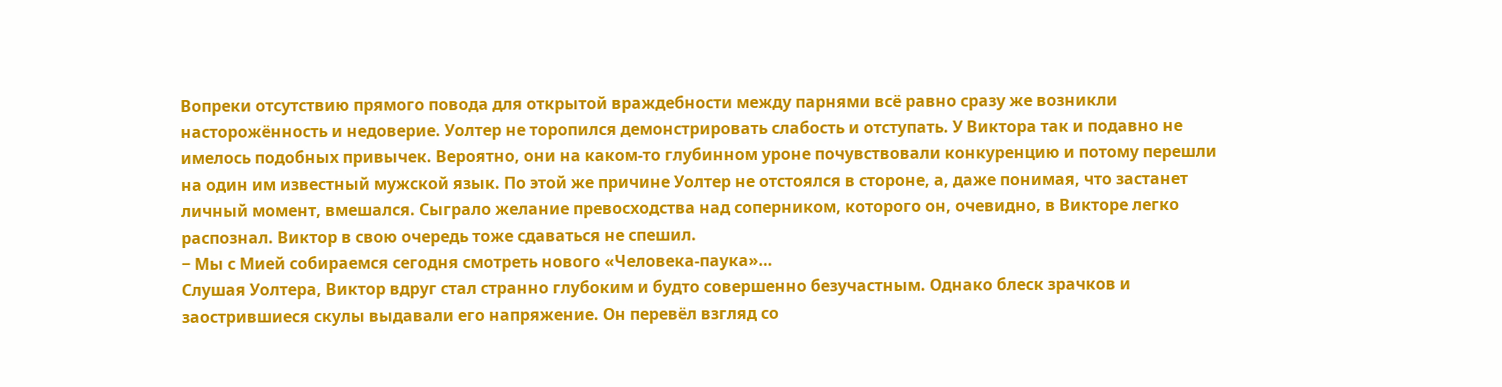Вопреки отсутствию прямого повода для открытой враждебности между парнями всё равно сразу же возникли насторожённость и недоверие. Уолтер не торопился демонстрировать слабость и отступать. У Виктора так и подавно не имелось подобных привычек. Вероятно, они на каком-то глубинном уроне почувствовали конкуренцию и потому перешли на один им известный мужской язык. По этой же причине Уолтер не отстоялся в стороне, а, даже понимая, что застанет личный момент, вмешался. Сыграло желание превосходства над соперником, которого он, очевидно, в Викторе легко распознал. Виктор в свою очередь тоже сдаваться не спешил.
− Мы с Мией собираемся сегодня смотреть нового «Человека-паука»…
Слушая Уолтера, Виктор вдруг стал странно глубоким и будто совершенно безучастным. Однако блеск зрачков и заострившиеся скулы выдавали его напряжение. Он перевёл взгляд со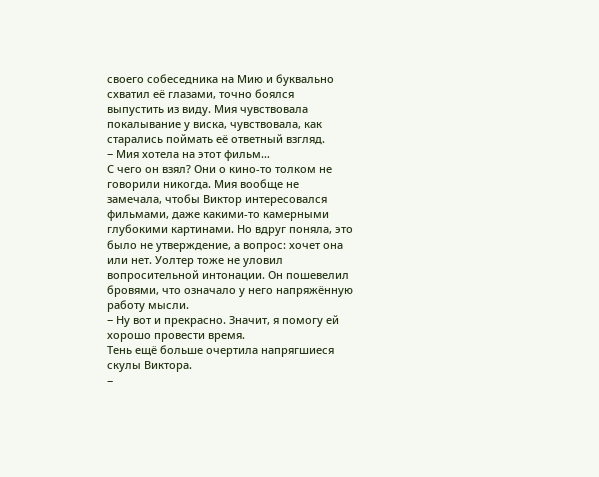своего собеседника на Мию и буквально схватил её глазами, точно боялся выпустить из виду. Мия чувствовала покалывание у виска, чувствовала, как старались поймать её ответный взгляд.
− Мия хотела на этот фильм…
С чего он взял? Они о кино-то толком не говорили никогда. Мия вообще не замечала, чтобы Виктор интересовался фильмами, даже какими-то камерными глубокими картинами. Но вдруг поняла, это было не утверждение, а вопрос: хочет она или нет. Уолтер тоже не уловил вопросительной интонации. Он пошевелил бровями, что означало у него напряжённую работу мысли.
− Ну вот и прекрасно. Значит, я помогу ей хорошо провести время.
Тень ещё больше очертила напрягшиеся скулы Виктора.
−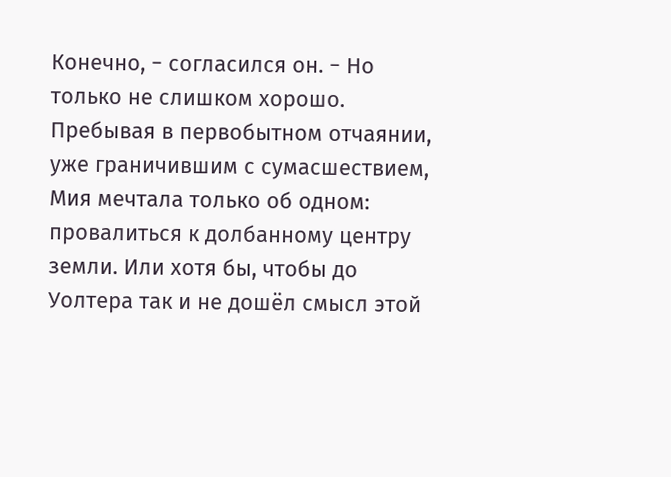Конечно, − согласился он. − Но только не слишком хорошо.
Пребывая в первобытном отчаянии, уже граничившим с сумасшествием, Мия мечтала только об одном: провалиться к долбанному центру земли. Или хотя бы, чтобы до Уолтера так и не дошёл смысл этой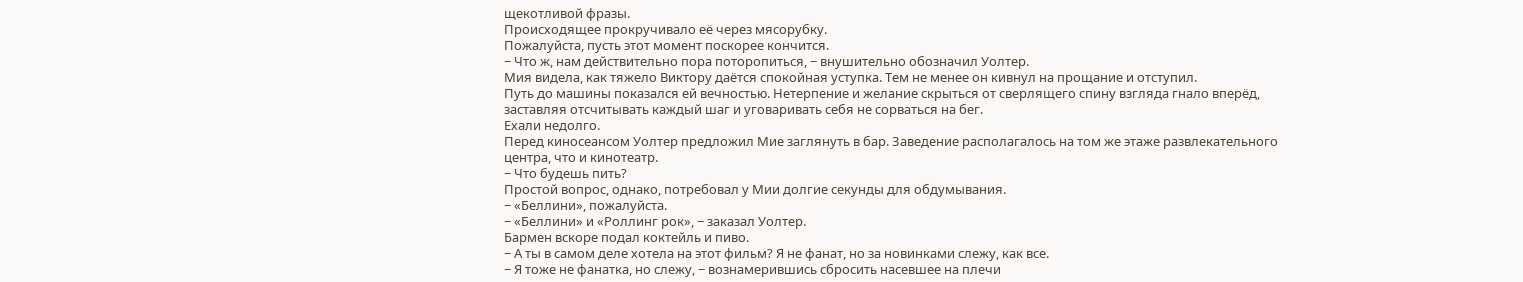щекотливой фразы.
Происходящее прокручивало её через мясорубку.
Пожалуйста, пусть этот момент поскорее кончится.
− Что ж, нам действительно пора поторопиться, − внушительно обозначил Уолтер.
Мия видела, как тяжело Виктору даётся спокойная уступка. Тем не менее он кивнул на прощание и отступил.
Путь до машины показался ей вечностью. Нетерпение и желание скрыться от сверлящего спину взгляда гнало вперёд, заставляя отсчитывать каждый шаг и уговаривать себя не сорваться на бег.
Ехали недолго.
Перед киносеансом Уолтер предложил Мие заглянуть в бар. Заведение располагалось на том же этаже развлекательного центра, что и кинотеатр.
− Что будешь пить?
Простой вопрос, однако, потребовал у Мии долгие секунды для обдумывания.
− «Беллини», пожалуйста.
− «Беллини» и «Роллинг рок», − заказал Уолтер.
Бармен вскоре подал коктейль и пиво.
− А ты в самом деле хотела на этот фильм? Я не фанат, но за новинками слежу, как все.
− Я тоже не фанатка, но слежу, − вознамерившись сбросить насевшее на плечи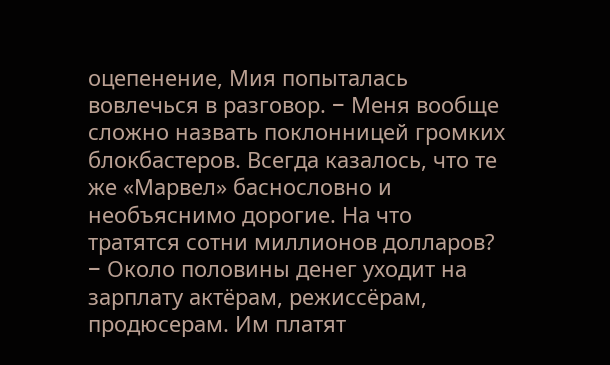оцепенение, Мия попыталась вовлечься в разговор. − Меня вообще сложно назвать поклонницей громких блокбастеров. Всегда казалось, что те же «Марвел» баснословно и необъяснимо дорогие. На что тратятся сотни миллионов долларов?
− Около половины денег уходит на зарплату актёрам, режиссёрам, продюсерам. Им платят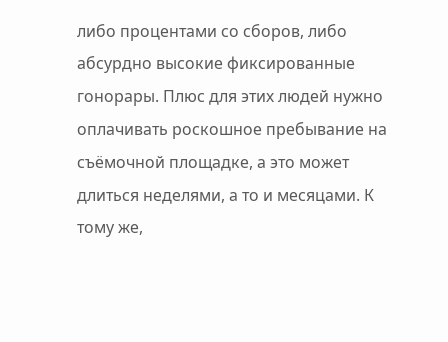либо процентами со сборов, либо абсурдно высокие фиксированные гонорары. Плюс для этих людей нужно оплачивать роскошное пребывание на съёмочной площадке, а это может длиться неделями, а то и месяцами. К тому же,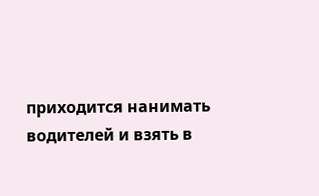приходится нанимать водителей и взять в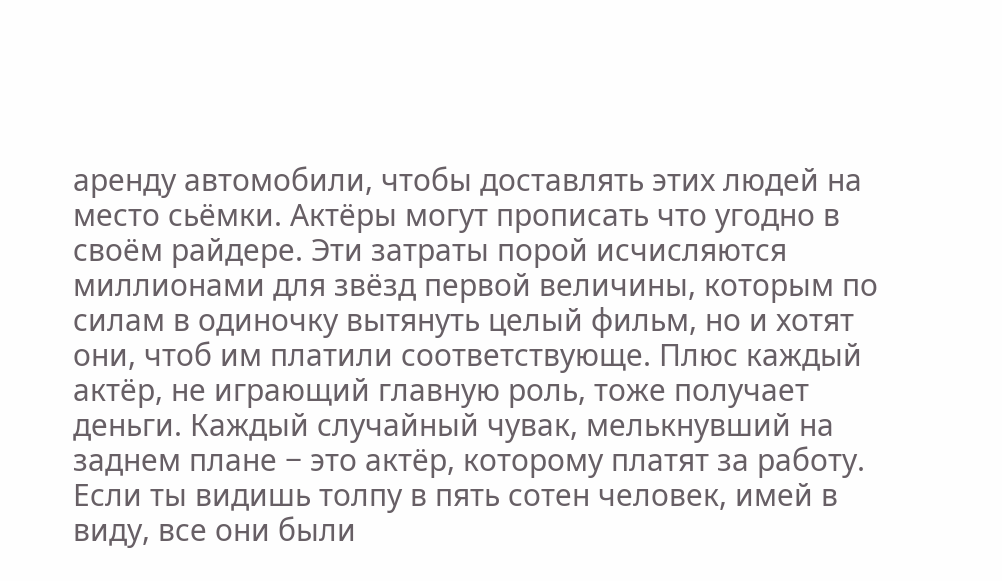аренду автомобили, чтобы доставлять этих людей на место сьёмки. Актёры могут прописать что угодно в своём райдере. Эти затраты порой исчисляются миллионами для звёзд первой величины, которым по силам в одиночку вытянуть целый фильм, но и хотят они, чтоб им платили соответствующе. Плюс каждый актёр, не играющий главную роль, тоже получает деньги. Каждый случайный чувак, мелькнувший на заднем плане − это актёр, которому платят за работу. Если ты видишь толпу в пять сотен человек, имей в виду, все они были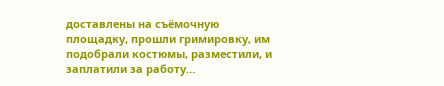доставлены на съёмочную площадку, прошли гримировку, им подобрали костюмы, разместили, и заплатили за работу…